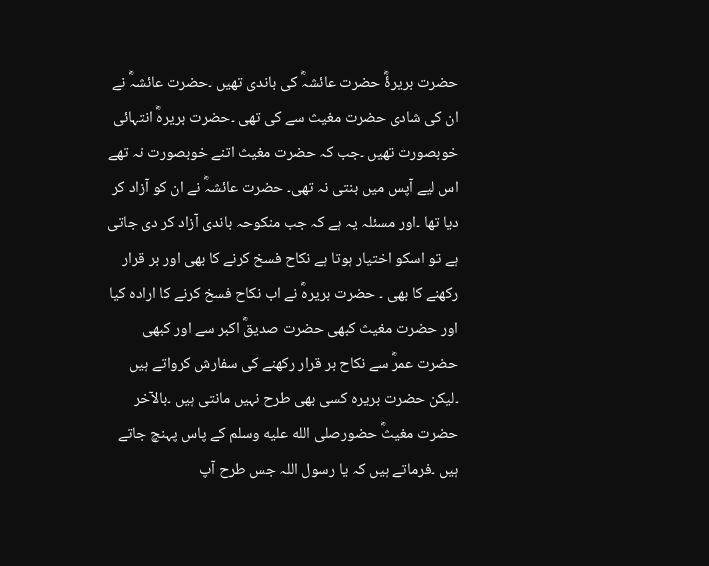حضرت بریرۂؓ حضرت عائشہؓ کی باندی تھیں ۔حضرت عائشہؓ نے ان کی شادی حضرت مغیث سے کی تھی ۔حضرت بریرہؓ انتہائی خوبصورت تھیں ۔جب کہ حضرت مغیث اتنے خوبصورت نہ تھے اس لیے آپس میں بنتی نہ تھی۔ حضرت عائشہؓ نے ان کو آزاد کر دیا تھا ۔اور مسئلہ یہ ہے کہ جب منکوحہ باندی آزاد کر دی جاتی ہے تو اسکو اختیار ہوتا ہے نکاح فسخ کرنے کا بھی اور بر قرار رکھنے کا بھی ۔ حضرت بریرہؓ نے اب نکاح فسخ کرنے کا ارادہ کیا اور حضرت مغیث کبھی حضرت صدیقؓ اکبر سے اور کبھی حضرت عمرؓ سے نکاح بر قرار رکھنے کی سفارش کرواتے ہیں ۔لیکن حضرت بریرہ کسی بھی طرح نہیں مانتی ہیں ۔بالآخر حضرت مغیثؓ حضورصلى الله عليه وسلم کے پاس پہنچ جاتے ہیں ۔فرماتے ہیں کہ یا رسول اللہ جس طرح آپ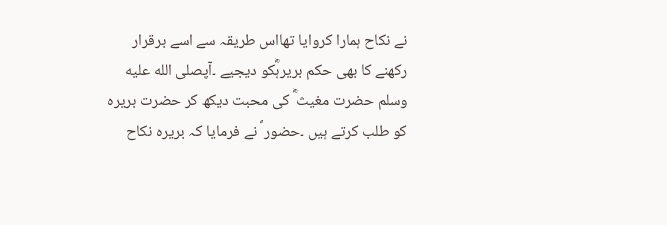نے نکاح ہمارا کروایا تھااس طریقہ سے اسے برقرار رکھنے کا بھی حکم بریرہؓکو دیجیے ۔آپصلى الله عليه وسلم حضرت مغیث ؓ کی محبت دیکھ کر حضرت بریرہ کو طلب کرتے ہیں ۔حضور ؐ نے فرمایا کہ بریرہ نکاح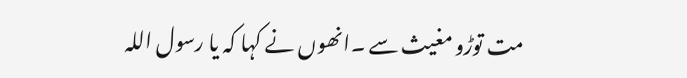مت توڑو مغیث سے ۔انھوں نے کہا کہ یا رسول اللہ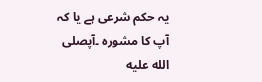یہ حکم شرعی ہے یا کہ آپ کا مشورہ ۔آپصلى الله عليه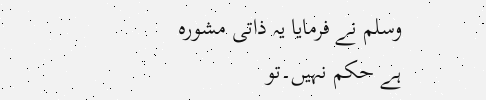وسلم نے فرمایا یہ ذاتی مشورہ ہے حکم نہیں۔تو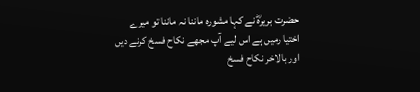حضرت بریرہؓ نے کہا مشورہ ماننا نہ ماننا تو میرے اختیا رمیں ہے اس لیے آپ مجھے نکاح فسخ کرنے دیں اور بالاخر نکاح فسخ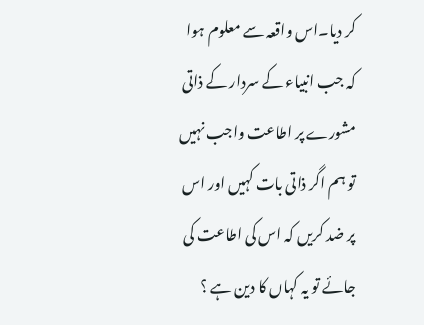کر دیا۔اس واقعہ سے معلوم ہوا کہ جب انبیاء کے سردار کے ذاتی مشورے پر اطاعت واجب نہیں تو ہم اگر ذاتی بات کہیں اور اس پر ضد کریں کہ اس کی اطاعت کی جائے تو یہ کہاں کا دین ہے ؟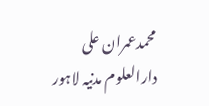محمدعمران علی دارالعلوم مدنیہ لاہور